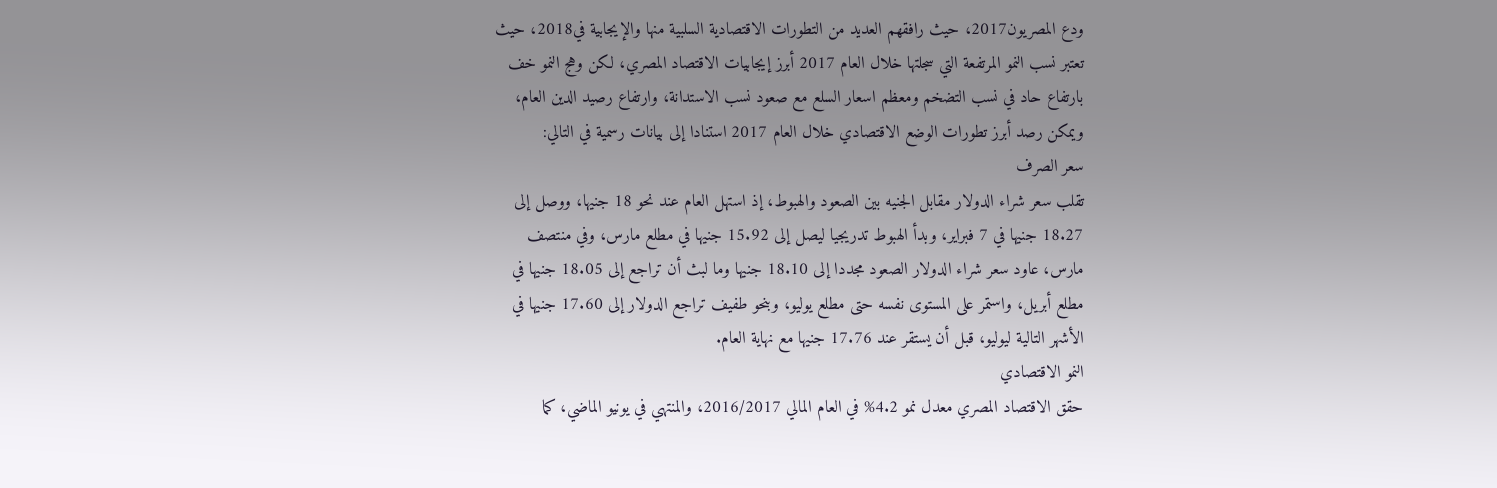ودع المصريون2017، حيث رافقهم العديد من التطورات الاقتصادية السلبية منها والإيجابية في2018، حيث تعتبر نسب النمو المرتفعة التي سجلتها خلال العام 2017 أبرز إيجابيات الاقتصاد المصري، لكن وهج النمو خف بارتفاع حاد في نسب التضخم ومعظم اسعار السلع مع صعود نسب الاستدانة، وارتفاع رصيد الدين العام، ويمكن رصد أبرز تطورات الوضع الاقتصادي خلال العام 2017 استنادا إلى بيانات رسمية في التالي:
سعر الصرف
تقلب سعر شراء الدولار مقابل الجنيه بين الصعود والهبوط، إذ استهل العام عند نحو 18 جنيها، ووصل إلى 18.27 جنيها في 7 فبراير، وبدأ الهبوط تدريجيا ليصل إلى 15.92 جنيها في مطلع مارس، وفي منتصف مارس، عاود سعر شراء الدولار الصعود مجددا إلى 18.10 جنيها وما لبث أن تراجع إلى 18.05 جنيها في مطلع أبريل، واستمر على المستوى نفسه حتى مطلع يوليو، وبنحو طفيف تراجع الدولار إلى 17.60 جنيها في الأشهر التالية ليوليو، قبل أن يستقر عند 17.76 جنيها مع نهاية العام.
النمو الاقتصادي
حقق الاقتصاد المصري معدل نمو 4.2% في العام المالي 2016/2017، والمنتهي في يونيو الماضي، كما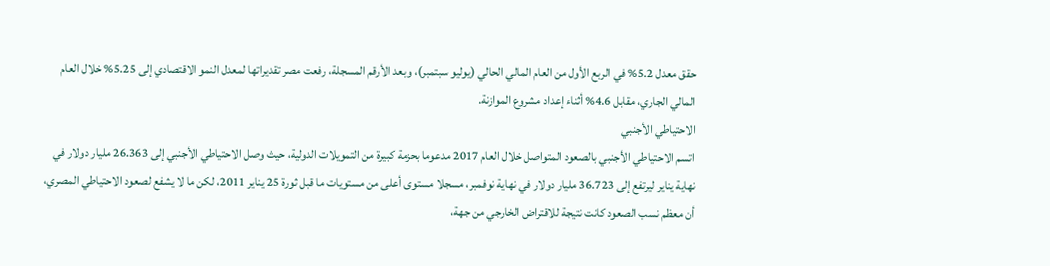حقق معدل 5.2% في الربع الأول من العام المالي الحالي (يوليو سبتمبر)، وبعد الأرقم المسجلة، رفعت مصر تقديراتها لمعدل النمو الاقتصادي إلى 5.25% خلال العام المالي الجاري، مقابل 4.6% أثناء إعداد مشروع الموازنة.
الاحتياطي الأجنبي
اتسم الاحتياطي الأجنبي بالصعود المتواصل خلال العام 2017 مدعوما بحزمة كبيرة من التمويلات الدولية، حيث وصل الاحتياطي الأجنبي إلى 26.363 مليار دولار في نهاية يناير ليرتفع إلى 36.723 مليار دولار في نهاية نوفمبر، مسجلا مستوى أعلى من مستويات ما قبل ثورة 25 يناير 2011، لكن ما لا يشفع لصعود الاحتياطي المصري، أن معظم نسب الصعود كانت نتيجة للاقتراض الخارجي من جهة،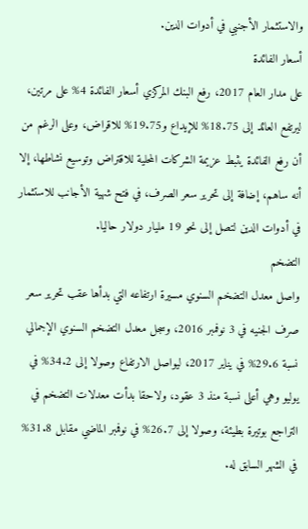والاستثمار الأجنبي في أدوات الدين.
أسعار الفائدة
على مدار العام 2017، رفع البنك المركزي أسعار الفائدة 4% على مرتين، ليرتفع العائد إلى 18.75% للإيداع و19.75% للاقراض، وعلى الرغم من أن رفع الفائدة يثبط عزيمة الشركات المحلية للاقتراض وتوسيع نشاطها، إلا أنه ساهم، إضافة إلى تحرير سعر الصرف، في فتح شهية الأجانب للاستثمار في أدوات الدين لتصل إلى نحو 19 مليار دولار حاليا.
التضخم
واصل معدل التضخم السنوي مسيرة ارتفاعه التي بدأها عقب تحرير سعر صرف الجنيه في 3 نوفمبر 2016، وسجل معدل التضخم السنوي الإجمالي نسبة 29.6% في يناير 2017، ليواصل الارتفاع وصولا إلى 34.2% في يوليو وهي أعلى نسبة منذ 3 عقود، ولاحقا بدأت معدلات التضخم في التراجع بوتيرة بطيئة، وصولا إلى 26.7% في نوفمبر الماضي مقابل 31.8% في الشهر السابق له.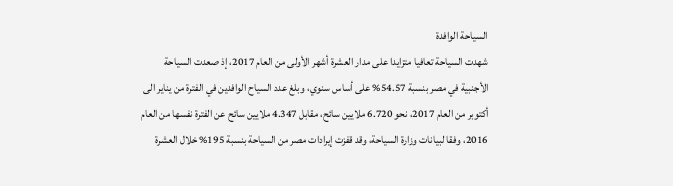السياحة الوافدة
شهدت السياحة تعافيا متزايدا على مدار العشرة أشهر الأولى من العام 2017، إذ صعدت السياحة الأجنبية في مصر بنسبة 54.57% على أساس سنوي، وبلغ عدد السياح الوافدين في الفترة من يناير الى أكتوبر من العام 2017، نحو 6.720 ملايين سائح، مقابل 4.347 ملايين سائح عن الفترة نفسها من العام 2016، وفقا لبيانات وزارة السياحة، وقد قفزت إيرادات مصر من السياحة بنسبة 195% خلال العشرة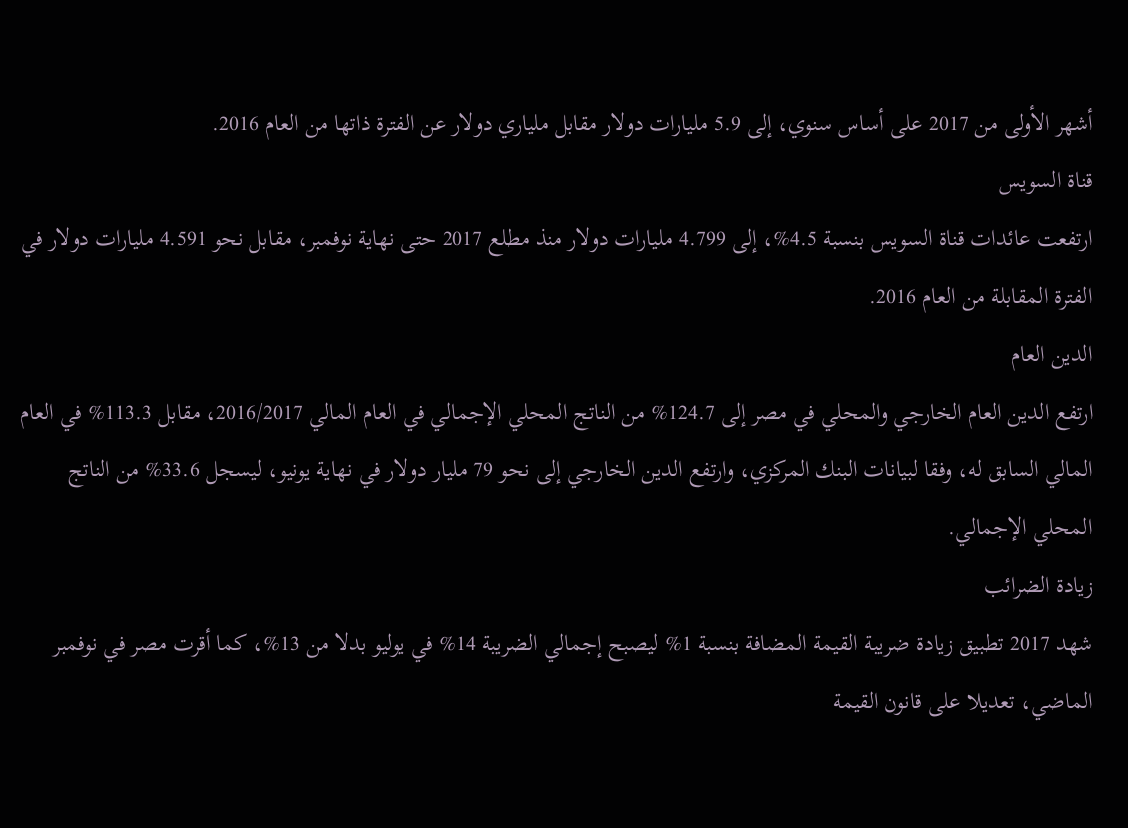أشهر الأولى من 2017 على أساس سنوي، إلى 5.9 مليارات دولار مقابل ملياري دولار عن الفترة ذاتها من العام 2016.
قناة السويس
ارتفعت عائدات قناة السويس بنسبة 4.5%، إلى 4.799 مليارات دولار منذ مطلع 2017 حتى نهاية نوفمبر، مقابل نحو 4.591 مليارات دولار في الفترة المقابلة من العام 2016.
الدين العام
ارتفع الدين العام الخارجي والمحلي في مصر إلى 124.7% من الناتج المحلي الإجمالي في العام المالي 2016/2017، مقابل 113.3% في العام المالي السابق له، وفقا لبيانات البنك المركزي، وارتفع الدين الخارجي إلى نحو 79 مليار دولار في نهاية يونيو، ليسجل 33.6% من الناتج المحلي الإجمالي.
زيادة الضرائب
شهد 2017 تطبيق زيادة ضريبة القيمة المضافة بنسبة 1% ليصبح إجمالي الضريبة 14% في يوليو بدلا من 13%، كما أقرت مصر في نوفمبر الماضي، تعديلا على قانون القيمة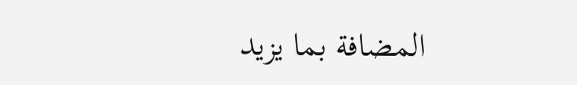المضافة بما يزيد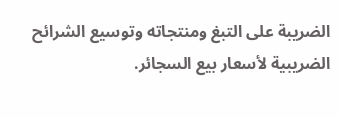الضريبة على التبغ ومنتجاته وتوسيع الشرائح الضريبية لأسعار بيع السجائر.